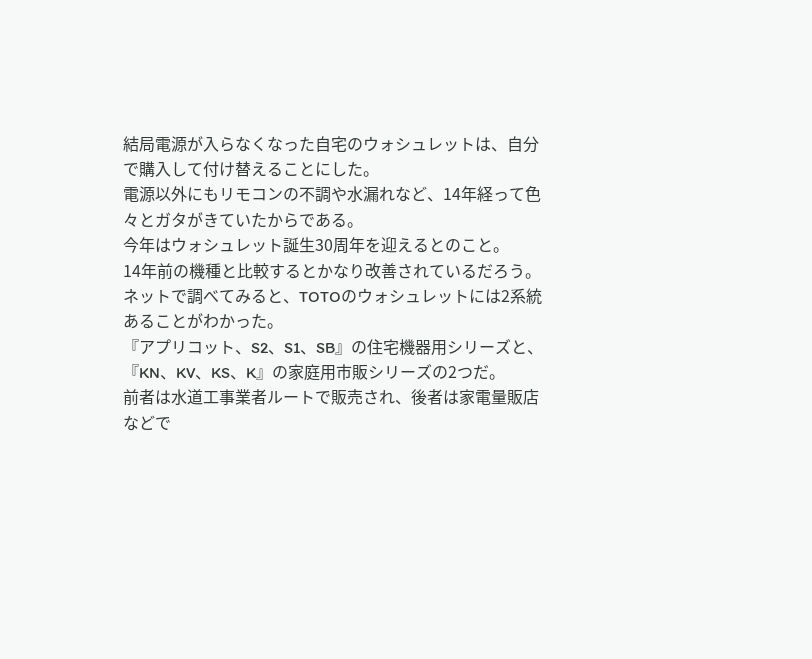結局電源が入らなくなった自宅のウォシュレットは、自分で購入して付け替えることにした。
電源以外にもリモコンの不調や水漏れなど、14年経って色々とガタがきていたからである。
今年はウォシュレット誕生30周年を迎えるとのこと。
14年前の機種と比較するとかなり改善されているだろう。
ネットで調べてみると、TOTOのウォシュレットには2系統あることがわかった。
『アプリコット、S2、S1、SB』の住宅機器用シリーズと、『KN、KV、KS、K』の家庭用市販シリーズの2つだ。
前者は水道工事業者ルートで販売され、後者は家電量販店などで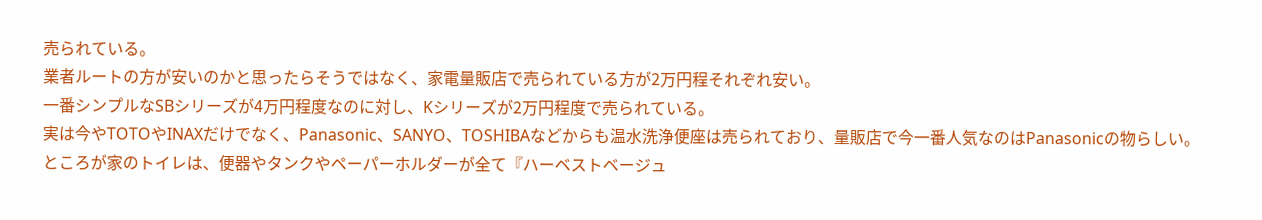売られている。
業者ルートの方が安いのかと思ったらそうではなく、家電量販店で売られている方が2万円程それぞれ安い。
一番シンプルなSBシリーズが4万円程度なのに対し、Kシリーズが2万円程度で売られている。
実は今やTOTOやINAXだけでなく、Panasonic、SANYO、TOSHIBAなどからも温水洗浄便座は売られており、量販店で今一番人気なのはPanasonicの物らしい。
ところが家のトイレは、便器やタンクやペーパーホルダーが全て『ハーベストベージュ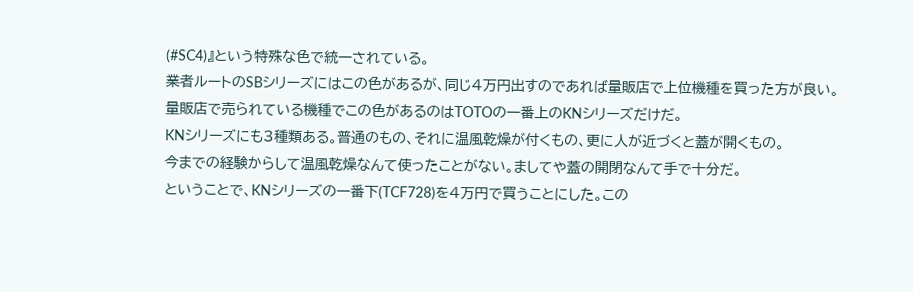(#SC4)』という特殊な色で統一されている。
業者ルートのSBシリーズにはこの色があるが、同じ4万円出すのであれば量販店で上位機種を買った方が良い。
量販店で売られている機種でこの色があるのはTOTOの一番上のKNシリーズだけだ。
KNシリーズにも3種類ある。普通のもの、それに温風乾燥が付くもの、更に人が近づくと蓋が開くもの。
今までの経験からして温風乾燥なんて使ったことがない。ましてや蓋の開閉なんて手で十分だ。
ということで、KNシリーズの一番下(TCF728)を4万円で買うことにした。この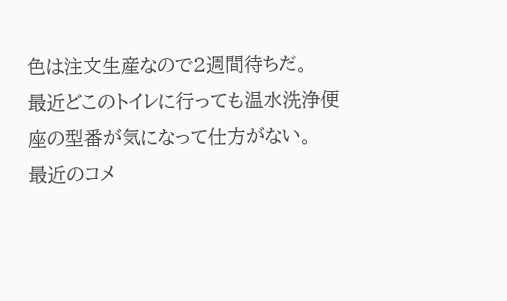色は注文生産なので2週間待ちだ。
最近どこのトイレに行っても温水洗浄便座の型番が気になって仕方がない。
最近のコメ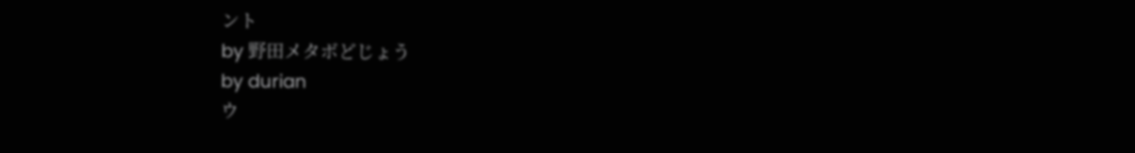ント
by 野田メタボどじょう
by durian
ウ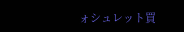ォシュレット買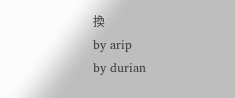換
by arip
by durian